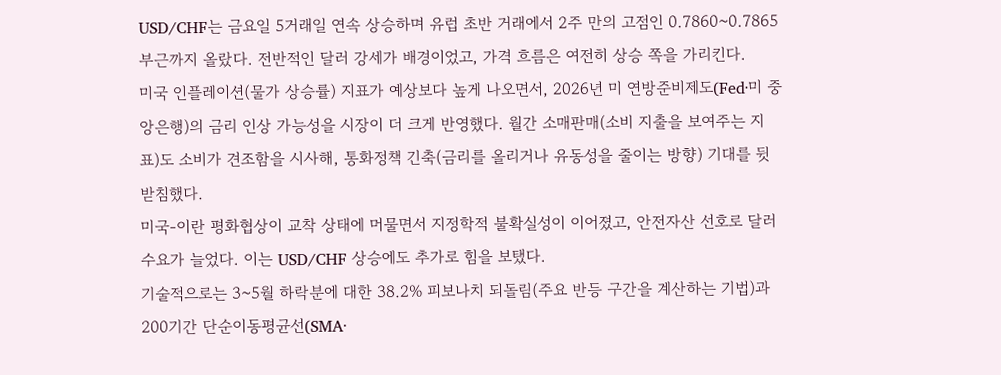USD/CHF는 금요일 5거래일 연속 상승하며 유럽 초반 거래에서 2주 만의 고점인 0.7860~0.7865 부근까지 올랐다. 전반적인 달러 강세가 배경이었고, 가격 흐름은 여전히 상승 쪽을 가리킨다.
미국 인플레이션(물가 상승률) 지표가 예상보다 높게 나오면서, 2026년 미 연방준비제도(Fed·미 중앙은행)의 금리 인상 가능성을 시장이 더 크게 반영했다. 월간 소매판매(소비 지출을 보여주는 지표)도 소비가 견조함을 시사해, 통화정책 긴축(금리를 올리거나 유동성을 줄이는 방향) 기대를 뒷받침했다.
미국-이란 평화협상이 교착 상태에 머물면서 지정학적 불확실성이 이어졌고, 안전자산 선호로 달러 수요가 늘었다. 이는 USD/CHF 상승에도 추가로 힘을 보탰다.
기술적으로는 3~5월 하락분에 대한 38.2% 피보나치 되돌림(주요 반등 구간을 계산하는 기법)과 200기간 단순이동평균선(SMA·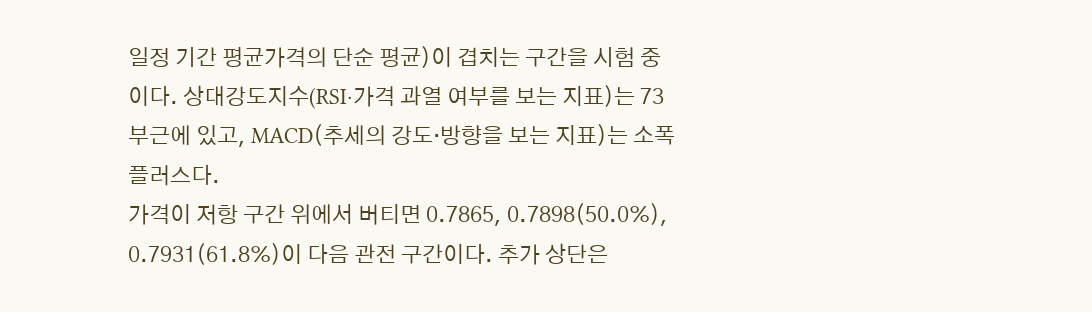일정 기간 평균가격의 단순 평균)이 겹치는 구간을 시험 중이다. 상대강도지수(RSI·가격 과열 여부를 보는 지표)는 73 부근에 있고, MACD(추세의 강도·방향을 보는 지표)는 소폭 플러스다.
가격이 저항 구간 위에서 버티면 0.7865, 0.7898(50.0%), 0.7931(61.8%)이 다음 관전 구간이다. 추가 상단은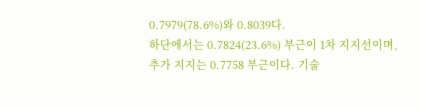0.7979(78.6%)와 0.8039다.
하단에서는 0.7824(23.6%) 부근이 1차 지지선이며, 추가 지지는 0.7758 부근이다. 기술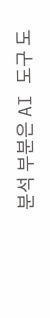분석 부분은 AI 도구 도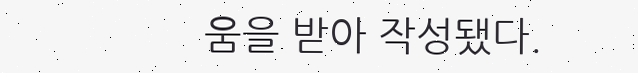움을 받아 작성됐다.